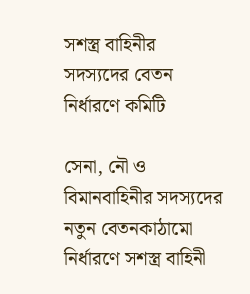সশস্ত্র বাহিনীর সদস্যদের বেতন নির্ধারণে কমিটি

সেনা, নৌ ও বিমানবাহিনীর সদস্যদের নতুন বেতনকাঠামো নির্ধারণে সশস্ত্র বাহিনী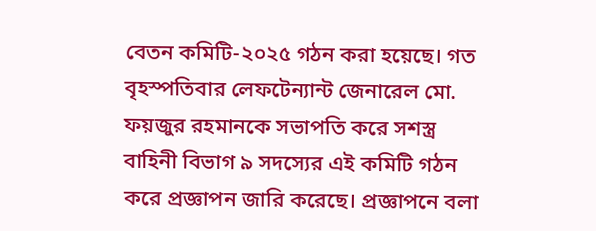বেতন কমিটি-২০২৫ গঠন করা হয়েছে। গত বৃহস্পতিবার লেফটেন্যান্ট জেনারেল মো. ফয়জুর রহমানকে সভাপতি করে সশস্ত্র বাহিনী বিভাগ ৯ সদস্যের এই কমিটি গঠন করে প্রজ্ঞাপন জারি করেছে। প্রজ্ঞাপনে বলা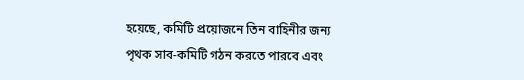হয়েছে, কমিটি প্রয়োজনে তিন বাহিনীর জন্য পৃথক সাব-কমিটি গঠন করতে পারবে এবং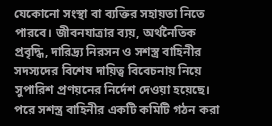যেকোনো সংস্থা বা ব্যক্তির সহায়তা নিতে পারবে। জীবনযাত্রার ব্যয়, অর্থনৈতিক প্রবৃদ্ধি, দারিদ্র্য নিরসন ও সশস্ত্র বাহিনীর সদস্যদের বিশেষ দায়িত্ব বিবেচনায় নিয়ে সুপারিশ প্রণয়নের নির্দেশ দেওয়া হয়েছে। পরে সশস্ত্র বাহিনীর একটি কমিটি গঠন করা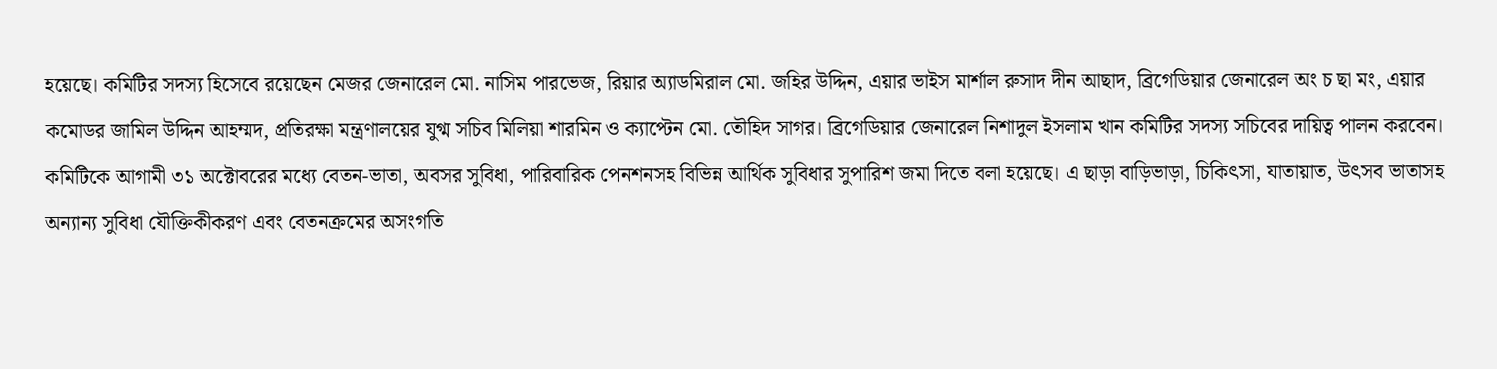হয়েছে। কমিটির সদস্য হিসেবে রয়েছেন মেজর জেনারেল মো. নাসিম পারভেজ, রিয়ার অ্যাডমিরাল মো. জহির উদ্দিন, এয়ার ভাইস মার্শাল রুসাদ দীন আছাদ, ব্রিগেডিয়ার জেনারেল অং চ ছা মং, এয়ার কমোডর জামিল উদ্দিন আহম্মদ, প্রতিরক্ষা মন্ত্রণালয়ের যুগ্ম সচিব মিলিয়া শারমিন ও ক্যাপ্টেন মো. তৌহিদ সাগর। ব্রিগেডিয়ার জেনারেল নিশাদুল ইসলাম খান কমিটির সদস্য সচিবের দায়িত্ব পালন করবেন। কমিটিকে আগামী ৩১ অক্টোবরের মধ্যে বেতন-ভাতা, অবসর সুবিধা, পারিবারিক পেনশনসহ বিভিন্ন আর্থিক সুবিধার সুপারিশ জমা দিতে বলা হয়েছে। এ ছাড়া বাড়িভাড়া, চিকিৎসা, যাতায়াত, উৎসব ভাতাসহ অন্যান্য সুবিধা যৌক্তিকীকরণ এবং বেতনক্রমের অসংগতি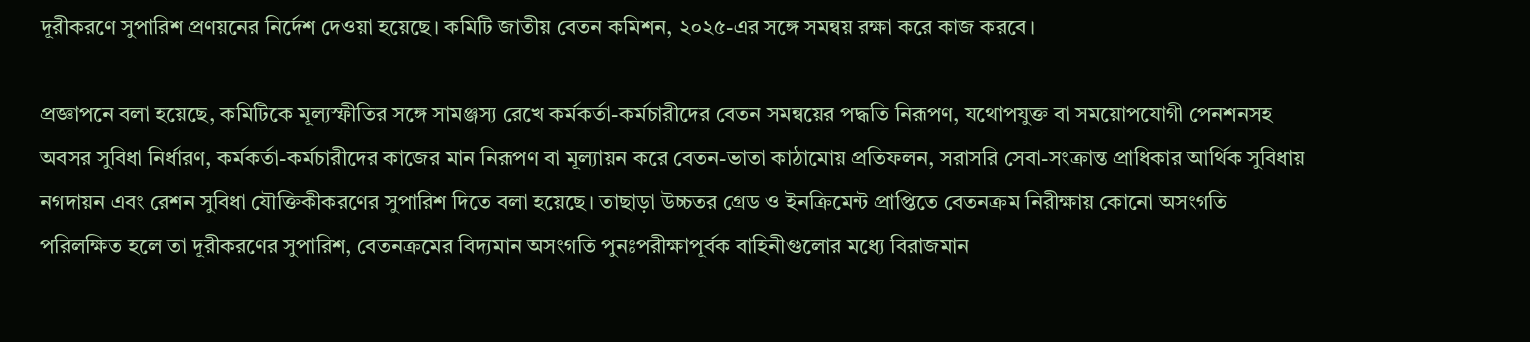দূরীকরণে সুপারিশ প্রণয়নের নির্দেশ দেওয়া হয়েছে। কমিটি জাতীয় বেতন কমিশন, ২০২৫-এর সঙ্গে সমন্বয় রক্ষা করে কাজ করবে।

প্রজ্ঞাপনে বলা হয়েছে, কমিটিকে মূল্যস্ফীতির সঙ্গে সামঞ্জস্য রেখে কর্মকর্তা-কর্মচারীদের বেতন সমন্বয়ের পদ্ধতি নিরূপণ, যথোপযুক্ত বা সময়োপযোগী পেনশনসহ অবসর সুবিধা নির্ধারণ, কর্মকর্তা-কর্মচারীদের কাজের মান নিরূপণ বা মূল্যায়ন করে বেতন-ভাতা কাঠামোয় প্রতিফলন, সরাসরি সেবা-সংক্রান্ত প্রাধিকার আর্থিক সুবিধায় নগদায়ন এবং রেশন সুবিধা যৌক্তিকীকরণের সুপারিশ দিতে বলা হয়েছে। তাছাড়া উচ্চতর গ্রেড ও ইনক্রিমেন্ট প্রাপ্তিতে বেতনক্রম নিরীক্ষায় কোনো অসংগতি পরিলক্ষিত হলে তা দূরীকরণের সুপারিশ, বেতনক্রমের বিদ্যমান অসংগতি পুনঃপরীক্ষাপূর্বক বাহিনীগুলোর মধ্যে বিরাজমান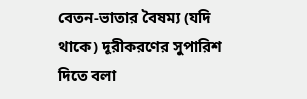বেতন-ভাতার বৈষম্য (যদি থাকে) দূরীকরণের সুপারিশ দিতে বলা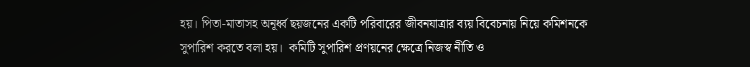হয়। পিতা-মাতাসহ অনূর্ধ্ব ছয়জনের একটি পরিবারের জীবনযাত্রার ব্যয় বিবেচনায় নিয়ে কমিশনকে সুপারিশ করতে বলা হয়।  কমিটি সুপারিশ প্রণয়নের ক্ষেত্রে নিজস্ব নীতি ও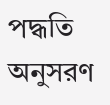পদ্ধতি অনুসরণ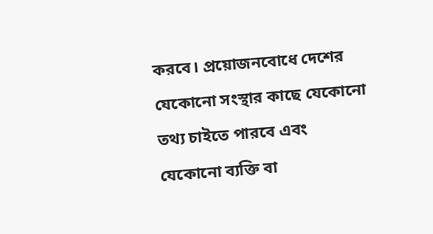করবে। প্রয়োজনবোধে দেশের যেকোনো সংস্থার কাছে যেকোনো তথ্য চাইতে পারবে এবং যেকোনো ব্যক্তি বা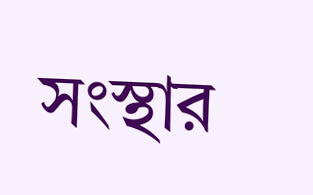সংস্থার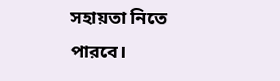সহায়তা নিতে পারবে।